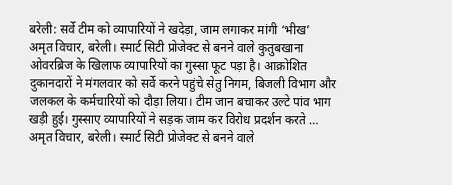बरेली: सर्वे टीम को व्यापारियों ने खदेड़ा, जाम लगाकर मांगी ‘भीख’
अमृत विचार, बरेली। स्मार्ट सिटी प्रोजेक्ट से बनने वाले कुतुबखाना ओवरब्रिज के खिलाफ व्यापारियों का गुस्सा फूट पड़ा है। आक्रोशित दुकानदारों ने मंगलवार को सर्वे करने पहुंचे सेतु निगम, बिजली विभाग और जलकल के कर्मचारियों को दौड़ा लिया। टीम जान बचाकर उल्टे पांव भाग खड़ी हुई। गुस्साए व्यापारियों ने सड़क जाम कर विरोध प्रदर्शन करते …
अमृत विचार, बरेली। स्मार्ट सिटी प्रोजेक्ट से बनने वाले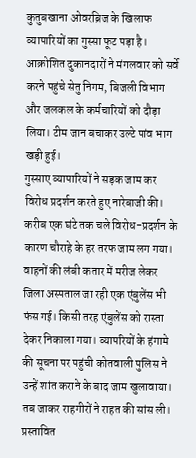कुतुबखाना ओवरब्रिज के खिलाफ व्यापारियों का गुस्सा फूट पड़ा है। आक्रोशित दुकानदारों ने मंगलवार को सर्वे करने पहुंचे सेतु निगम, बिजली विभाग और जलकल के कर्मचारियों को दौड़ा लिया। टीम जान बचाकर उल्टे पांव भाग खड़ी हुई।
गुस्साए व्यापारियों ने सड़क जाम कर विरोध प्रदर्शन करते हुए नारेबाजी की। करीब एक घंटे तक चले विरोध-प्रदर्शन के कारण चौराहे के हर तरफ जाम लग गया। वाहनों की लंबी कतार में मरीज लेकर जिला अस्पताल जा रही एक एंबुलेंस भी फंस गई। किसी तरह एंबुलेंस को रास्ता देकर निकाला गया। व्यापरियों के हंगामे की सूचना पर पहुंची कोतवाली पुलिस ने उन्हें शांत कराने के बाद जाम खुलावाया। तब जाकर राहगीरों ने राहत की सांस ली।
प्रस्तावित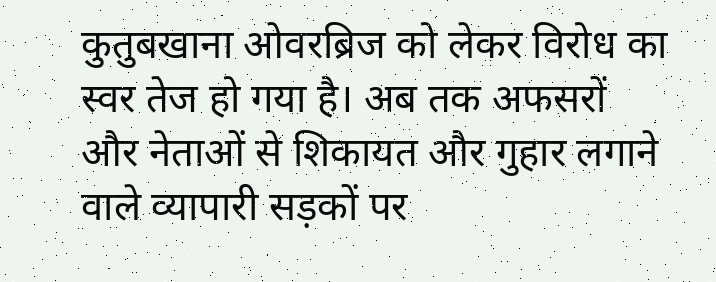कुतुबखाना ओवरब्रिज को लेकर विरोध का स्वर तेज हो गया है। अब तक अफसरों और नेताओं से शिकायत और गुहार लगाने वाले व्यापारी सड़कों पर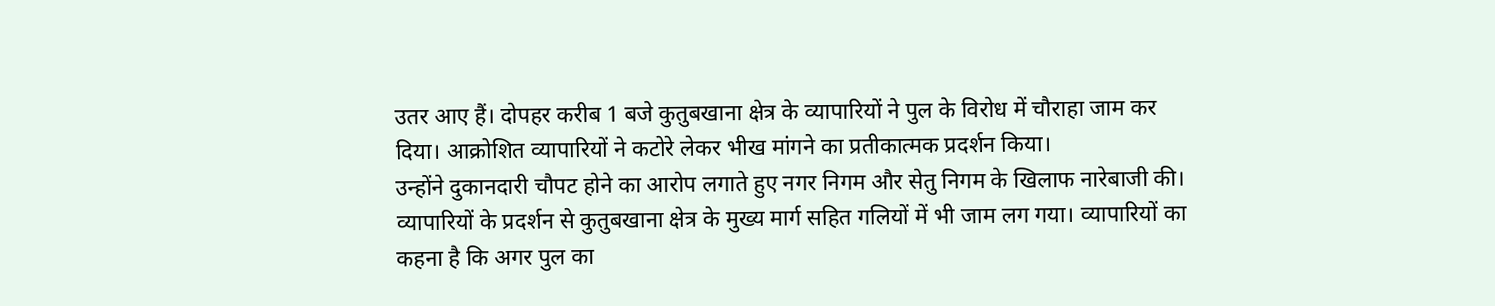उतर आए हैं। दोपहर करीब 1 बजे कुतुबखाना क्षेत्र के व्यापारियों ने पुल के विरोध में चौराहा जाम कर दिया। आक्रोशित व्यापारियों ने कटोरे लेकर भीख मांगने का प्रतीकात्मक प्रदर्शन किया।
उन्होंने दुकानदारी चौपट होने का आरोप लगाते हुए नगर निगम और सेतु निगम के खिलाफ नारेबाजी की। व्यापारियों के प्रदर्शन से कुतुबखाना क्षेत्र के मुख्य मार्ग सहित गलियों में भी जाम लग गया। व्यापारियों का कहना है कि अगर पुल का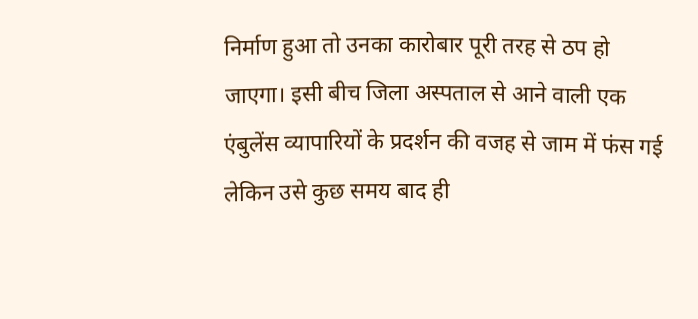निर्माण हुआ तो उनका कारोबार पूरी तरह से ठप हो जाएगा। इसी बीच जिला अस्पताल से आने वाली एक एंबुलेंस व्यापारियों के प्रदर्शन की वजह से जाम में फंस गई लेकिन उसे कुछ समय बाद ही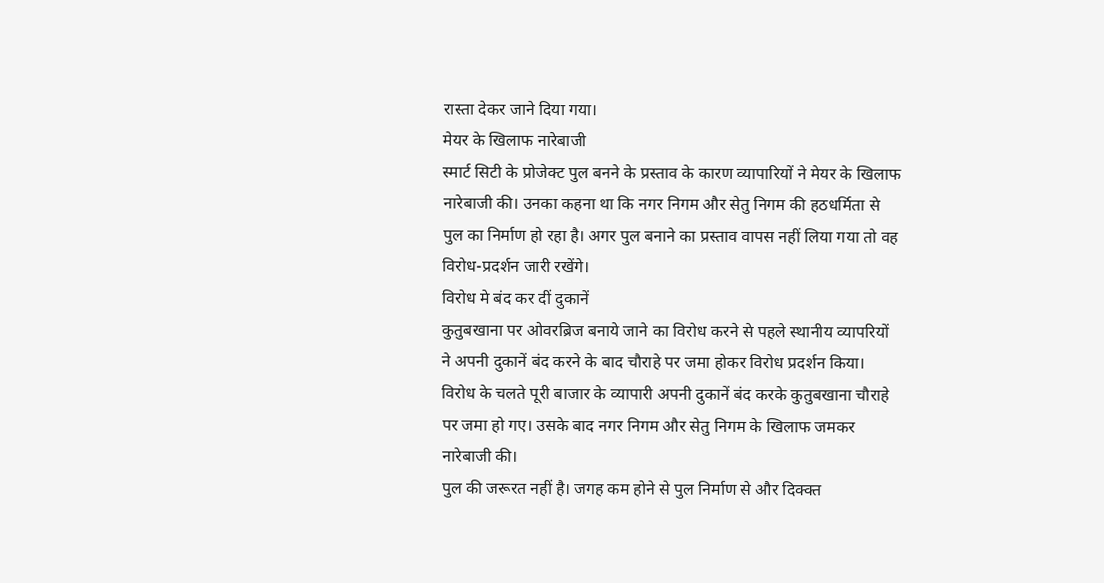रास्ता देकर जाने दिया गया।
मेयर के खिलाफ नारेबाजी
स्मार्ट सिटी के प्रोजेक्ट पुल बनने के प्रस्ताव के कारण व्यापारियों ने मेयर के खिलाफ नारेबाजी की। उनका कहना था कि नगर निगम और सेतु निगम की हठधर्मिता से पुल का निर्माण हो रहा है। अगर पुल बनाने का प्रस्ताव वापस नहीं लिया गया तो वह विरोध-प्रदर्शन जारी रखेंगे।
विरोध मे बंद कर दीं दुकानें
कुतुबखाना पर ओवरब्रिज बनाये जाने का विरोध करने से पहले स्थानीय व्यापरियों ने अपनी दुकानें बंद करने के बाद चौराहे पर जमा होकर विरोध प्रदर्शन किया। विरोध के चलते पूरी बाजार के व्यापारी अपनी दुकानें बंद करके कुतुबखाना चौराहे पर जमा हो गए। उसके बाद नगर निगम और सेतु निगम के खिलाफ जमकर नारेबाजी की।
पुल की जरूरत नहीं है। जगह कम होने से पुल निर्माण से और दिक्क्त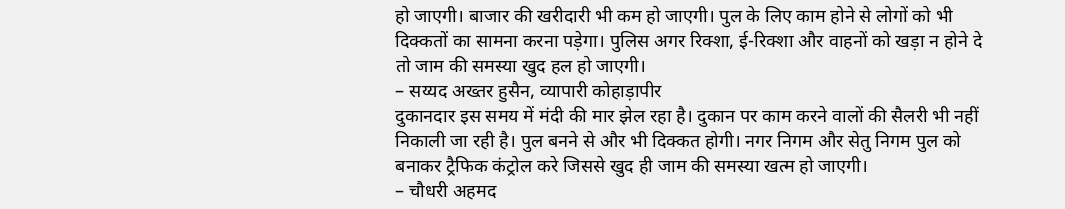हो जाएगी। बाजार की खरीदारी भी कम हो जाएगी। पुल के लिए काम होने से लोगों को भी दिक्कतों का सामना करना पड़ेगा। पुलिस अगर रिक्शा, ई-रिक्शा और वाहनों को खड़ा न होने दे तो जाम की समस्या खुद हल हो जाएगी।
– सय्यद अख्तर हुसैन, व्यापारी कोहाड़ापीर
दुकानदार इस समय में मंदी की मार झेल रहा है। दुकान पर काम करने वालों की सैलरी भी नहीं निकाली जा रही है। पुल बनने से और भी दिक्कत होगी। नगर निगम और सेतु निगम पुल को बनाकर ट्रैफिक कंट्रोल करे जिससे खुद ही जाम की समस्या खत्म हो जाएगी।
– चौधरी अहमद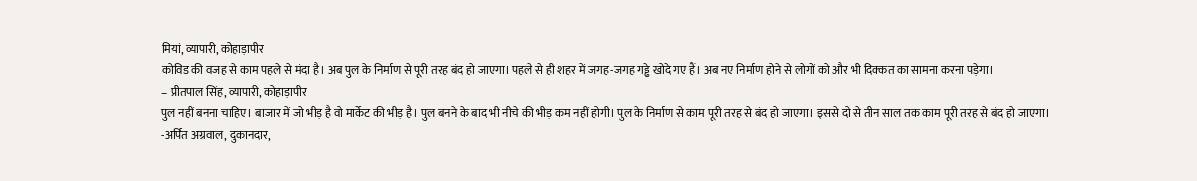मियां, व्यापारी, कोहाड़ापीर
कोविड की वजह से काम पहले से मंदा है। अब पुल के निर्माण से पूरी तरह बंद हो जाएगा। पहले से ही शहर में जगह-जगह गड्ढे खोदे गए हैं। अब नए निर्माण होने से लोगों को और भी दिक्कत का सामना करना पड़ेगा।
– प्रीतपाल सिंह, व्यापारी, कोहाड़ापीर
पुल नहीं बनना चाहिए। बाजार में जो भीड़ है वो मार्केट की भीड़ है। पुल बनने के बाद भी नीचे की भीड़ कम नहीं होगी। पुल के निर्माण से काम पूरी तरह से बंद हो जाएगा। इससे दो से तीन साल तक काम पूरी तरह से बंद हो जाएगा।
-अर्पित अग्रवाल, दुकानदार,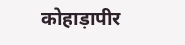कोहाड़ापीर